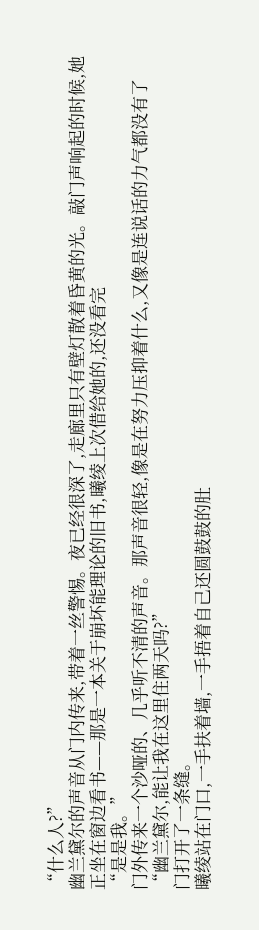“什么人?”
幽兰黛尔的声音从门内传来,带着一丝警惕。夜已经很深了,走廊里只有壁灯散着昏黄的光。敲门声响起的时候,她正坐在窗边看书——那是一本关于崩坏能理论的旧书,曦绫上次借给她的,还没看完
“是是我。”
门外传来一个沙哑的、几乎听不清的声音。那声音很轻,像是在努力压抑着什么,又像是连说话的力气都没有了
“幽兰黛尔,能让我在这里住两天吗?”
门打开了一条缝。
曦绫站在门口,一手扶着墙,一手捂着自己还圆鼓鼓的肚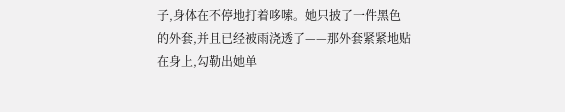子,身体在不停地打着哆嗦。她只披了一件黑色的外套,并且已经被雨浇透了——那外套紧紧地贴在身上,勾勒出她单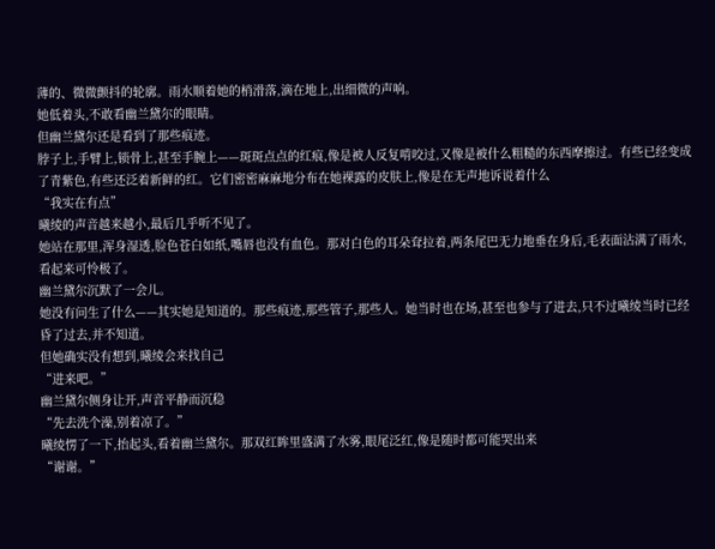薄的、微微颤抖的轮廓。雨水顺着她的梢滑落,滴在地上,出细微的声响。
她低着头,不敢看幽兰黛尔的眼睛。
但幽兰黛尔还是看到了那些痕迹。
脖子上,手臂上,锁骨上,甚至手腕上——斑斑点点的红痕,像是被人反复啃咬过,又像是被什么粗糙的东西摩擦过。有些已经变成了青紫色,有些还泛着新鲜的红。它们密密麻麻地分布在她裸露的皮肤上,像是在无声地诉说着什么
“我实在有点”
曦绫的声音越来越小,最后几乎听不见了。
她站在那里,浑身湿透,脸色苍白如纸,嘴唇也没有血色。那对白色的耳朵耷拉着,两条尾巴无力地垂在身后,毛表面沾满了雨水,看起来可怜极了。
幽兰黛尔沉默了一会儿。
她没有问生了什么——其实她是知道的。那些痕迹,那些管子,那些人。她当时也在场,甚至也参与了进去,只不过曦绫当时已经昏了过去,并不知道。
但她确实没有想到,曦绫会来找自己
“进来吧。”
幽兰黛尔侧身让开,声音平静而沉稳
“先去洗个澡,别着凉了。”
曦绫愣了一下,抬起头,看着幽兰黛尔。那双红眸里盛满了水雾,眼尾泛红,像是随时都可能哭出来
“谢谢。”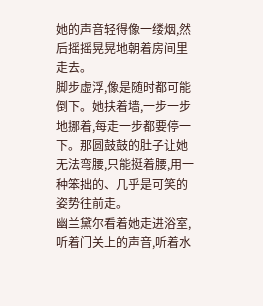她的声音轻得像一缕烟,然后摇摇晃晃地朝着房间里走去。
脚步虚浮,像是随时都可能倒下。她扶着墙,一步一步地挪着,每走一步都要停一下。那圆鼓鼓的肚子让她无法弯腰,只能挺着腰,用一种笨拙的、几乎是可笑的姿势往前走。
幽兰黛尔看着她走进浴室,听着门关上的声音,听着水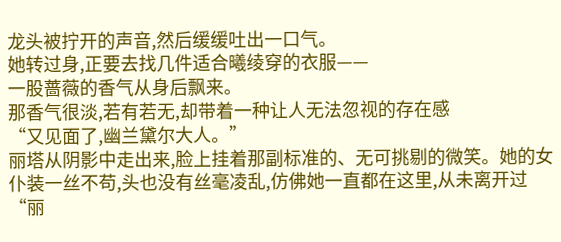龙头被拧开的声音,然后缓缓吐出一口气。
她转过身,正要去找几件适合曦绫穿的衣服——
一股蔷薇的香气从身后飘来。
那香气很淡,若有若无,却带着一种让人无法忽视的存在感
“又见面了,幽兰黛尔大人。”
丽塔从阴影中走出来,脸上挂着那副标准的、无可挑剔的微笑。她的女仆装一丝不苟,头也没有丝毫凌乱,仿佛她一直都在这里,从未离开过
“丽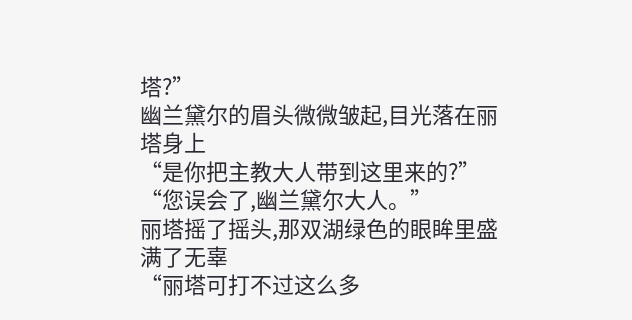塔?”
幽兰黛尔的眉头微微皱起,目光落在丽塔身上
“是你把主教大人带到这里来的?”
“您误会了,幽兰黛尔大人。”
丽塔摇了摇头,那双湖绿色的眼眸里盛满了无辜
“丽塔可打不过这么多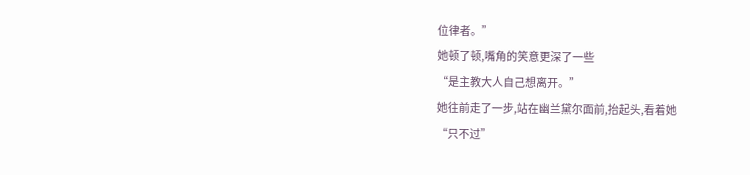位律者。”
她顿了顿,嘴角的笑意更深了一些
“是主教大人自己想离开。”
她往前走了一步,站在幽兰黛尔面前,抬起头,看着她
“只不过”